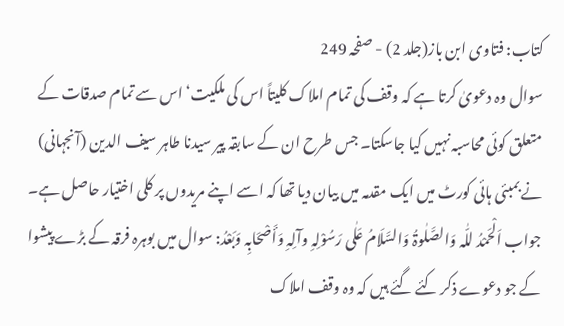کتاب: فتاوی ابن باز(جلد 2) - صفحہ 249
سوال وہ دعویٰ کرتا ہے کہ وقف کی تمام املاک کلیتاً اس کی ملکیت‘ اس سے تمام صدقات کے متعلق کوئی محاسبہ نہیں کیا جاسکتا۔ جس طرح ان کے سابقہ پیر سیدنا طاہر سیف الدین (آنجہانی) نے بمبئی ہائی کورٹ میں ایک مقدمہ میں بیان دیا تھا کہ اسے اپنے مریدوں پر کلی اختیار حاصل ہے۔ جواب اَلْحَمْدُ للّٰہ وَالصَّلٰوۃُ وَالسَّلَامُ عَلٰی رَسُوْلِہِ وآلِہِ وَأَصْحَابِہ وَبَعْدُ: سوال میں بوہرہ فرقہ کے بڑے پیشوا کے جو دعوے ذکر کئے گئے ہیں کہ وہ وقف املاک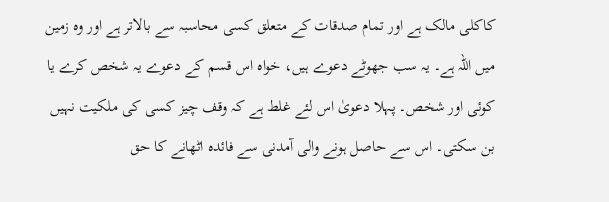کاکلی مالک ہے اور تمام صدقات کے متعلق کسی محاسبہ سے بالاتر ہے اور وہ زمین میں اللہ ہے۔ یہ سب جھوٹے دعوے ہیں، خواہ اس قسم کے دعوے یہ شخص کرے یا کوئی اور شخص۔ پہلا دعویٰ اس لئے غلط ہے کہ وقف چیز کسی کی ملکیت نہیں بن سکتی۔ اس سے حاصل ہونے والی آمدنی سے فائدہ اٹھانے کا حق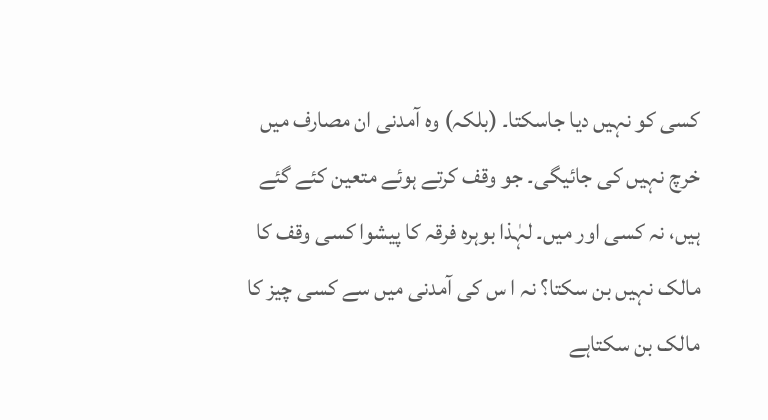کسی کو نہیں دیا جاسکتا۔ (بلکہ) وہ آمدنی ان مصارف میں خرچ نہیں کی جائیگی۔ جو وقف کرتے ہوئے متعین کئے گئے ہیں، نہ کسی اور میں۔ لہٰذا بوہرہ فرقہ کا پیشوا کسی وقف کا مالک نہیں بن سکتا؟ نہ ا س کی آمدنی میں سے کسی چیز کا مالک بن سکتاہے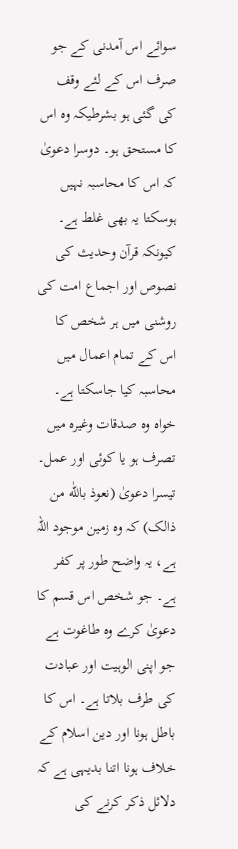سوائے اس آمدنی کے جو صرف اس کے لئے وقف کی گئی ہو بشرطیکہ وہ اس کا مستحق ہو۔ دوسرا دعویٰ کہ اس کا محاسبہ نہیں ہوسکتا یہ بھی غلط ہے۔ کیونکہ قرآن وحدیث کی نصوص اور اجماع امت کی روشنی میں ہر شخص کا اس کے تمام اعمال میں محاسبہ کیا جاسکتا ہے۔ خواہ وہ صدقات وغیرہ میں تصرف ہو یا کوئی اور عمل۔ تیسرا دعویٰ (نعوذ باللّٰه من ذالک) کہ وہ زمین موجود اللہ ہے، یہ واضح طور پر کفر ہے۔ جو شخص اس قسم کا دعویٰ کرے وہ طاغوت ہے جو اپنی الوہیت اور عبادت کی طرف بلاتا ہے۔ اس کا باطل ہونا اور دین اسلام کے خلاف ہونا اتنا بدیہی ہے کہ دلائل ذکر کرنے کی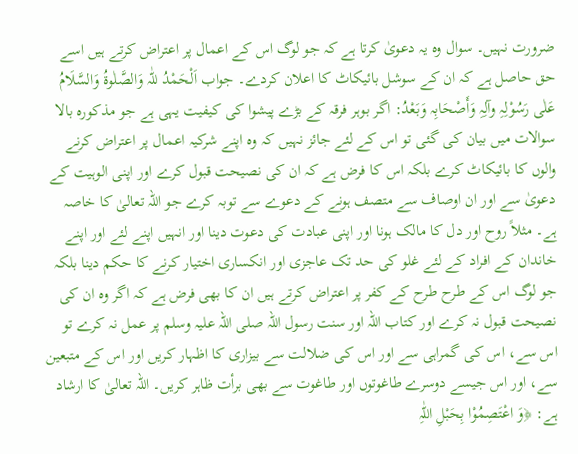ضرورت نہیں۔ سوال وہ یہ دعویٰ کرتا ہے کہ جو لوگ اس کے اعمال پر اعتراض کرتے ہیں اسے حق حاصل ہے کہ ان کے سوشل بائیکاٹ کا اعلان کردے۔ جواب اَلْحَمْدُ للّٰہ وَالصَّلٰوۃُ وَالسَّلَامُ عَلٰی رَسُوْلِہِ وآلِہِ وَأَصْحَابِہ وَبَعْدُ: اگر بوہر فرقہ کے بڑے پیشوا کی کیفیت یہی ہے جو مذکورہ بالا سوالات میں بیان کی گئی تو اس کے لئے جائز نہیں کہ وہ اپنے شرکیہ اعمال پر اعتراض کرنے والوں کا بائیکاٹ کرے بلکہ اس کا فرض ہے کہ ان کی نصیحت قبول کرے اور اپنی الوہیت کے دعویٰ سے اور ان اوصاف سے متصف ہونے کے دعوے سے توبہ کرے جو اللہ تعالیٰ کا خاصہ ہے۔ مثلاً روح اور دل کا مالک ہونا اور اپنی عبادت کی دعوت دینا اور انہیں اپنے لئے اور اپنے خاندان کے افراد کے لئے غلو کی حد تک عاجزی اور انکساری اختیار کرنے کا حکم دینا بلکہ جو لوگ اس کے طرح طرح کے کفر پر اعتراض کرتے ہیں ان کا بھی فرض ہے کہ اگر وہ ان کی نصیحت قبول نہ کرے اور کتاب اللہ اور سنت رسول اللہ صلی اللہ علیہ وسلم پر عمل نہ کرے تو اس سے، اس کی گمراہی سے اور اس کی ضلالت سے بیزاری کا اظہار کریں اور اس کے متبعین سے، اور اس جیسے دوسرے طاغوتوں اور طاغوت سے بھی برأت ظاہر کریں۔ اللہ تعالیٰ کا ارشاد ہے: ﴿وَ اعْتَصِمُوْا بِحَبْلِ اللّٰہِ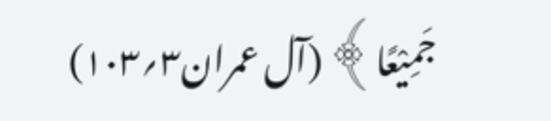جَمِیْعًا﴾ (آل عمران۳؍۱۰۳)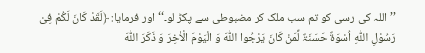’’اللہ کی رسی کو تم سب ملک کر مضبوطی سے پکڑ لو۔‘‘ اور فرمایا: ﴿لَقَدْ کَانَ لَکُمْ فِیْ رَسُوْلِ اللّٰہِ اُسْوَۃٌ حَسَنَۃٌ لِّمَنْ کَانَ یَرْجُوا اللّٰہَ وَ الْیَوْمَ الْاٰخِرَ وَ ذَکَرَ اللّٰہَ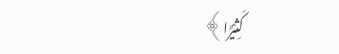کَثِیْرًا﴾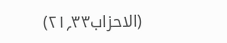(الاحزاب۳۳؍۲۱)